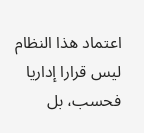اعتماد هذا النظام ليس قرارا إداريا فحسب، بل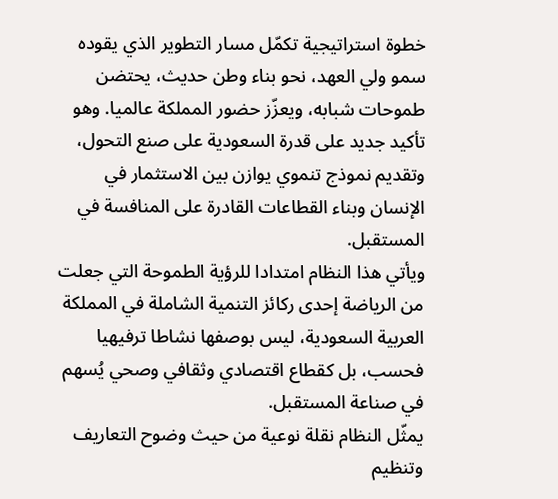خطوة استراتيجية تكمّل مسار التطوير الذي يقوده سمو ولي العهد، نحو بناء وطن حديث، يحتضن طموحات شبابه، ويعزّز حضور المملكة عالميا. وهو تأكيد جديد على قدرة السعودية على صنع التحول، وتقديم نموذج تنموي يوازن بين الاستثمار في الإنسان وبناء القطاعات القادرة على المنافسة في المستقبل.
ويأتي هذا النظام امتدادا للرؤية الطموحة التي جعلت من الرياضة إحدى ركائز التنمية الشاملة في المملكة العربية السعودية، ليس بوصفها نشاطا ترفيهيا فحسب، بل كقطاع اقتصادي وثقافي وصحي يُسهم في صناعة المستقبل.
يمثّل النظام نقلة نوعية من حيث وضوح التعاريف وتنظيم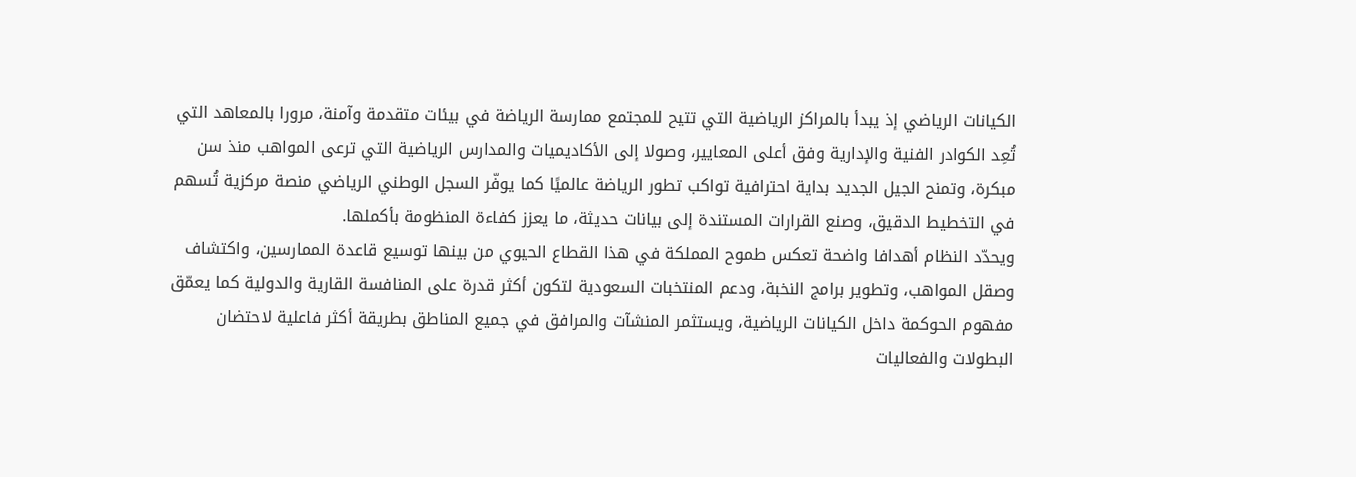الكيانات الرياضي إذ يبدأ بالمراكز الرياضية التي تتيح للمجتمع ممارسة الرياضة في بيئات متقدمة وآمنة، مرورا بالمعاهد التي تُعِد الكوادر الفنية والإدارية وفق أعلى المعايير، وصولا إلى الأكاديميات والمدارس الرياضية التي ترعى المواهب منذ سن مبكرة، وتمنح الجيل الجديد بداية احترافية تواكب تطور الرياضة عالميًا كما يوفّر السجل الوطني الرياضي منصة مركزية تُسهم في التخطيط الدقيق، وصنع القرارات المستندة إلى بيانات حديثة، ما يعزز كفاءة المنظومة بأكملها.
ويحدّد النظام أهدافا واضحة تعكس طموح المملكة في هذا القطاع الحيوي من بينها توسيع قاعدة الممارسين، واكتشاف وصقل المواهب، وتطوير برامج النخبة، ودعم المنتخبات السعودية لتكون أكثر قدرة على المنافسة القارية والدولية كما يعمّق مفهوم الحوكمة داخل الكيانات الرياضية، ويستثمر المنشآت والمرافق في جميع المناطق بطريقة أكثر فاعلية لاحتضان البطولات والفعاليات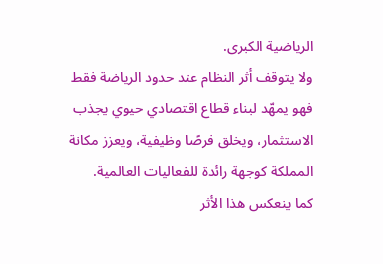الرياضية الكبرى.
ولا يتوقف أثر النظام عند حدود الرياضة فقط فهو يمهّد لبناء قطاع اقتصادي حيوي يجذب الاستثمار، ويخلق فرصًا وظيفية، ويعزز مكانة المملكة كوجهة رائدة للفعاليات العالمية.
كما ينعكس هذا الأثر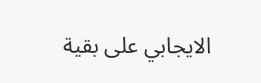الايجابي على بقية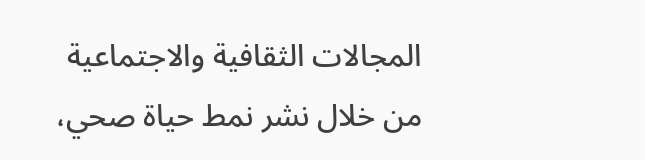المجالات الثقافية والاجتماعية من خلال نشر نمط حياة صحي،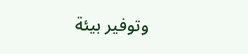وتوفير بيئة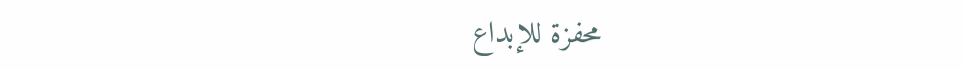محفزة للإبداع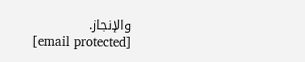والإنجاز.
[email protected]